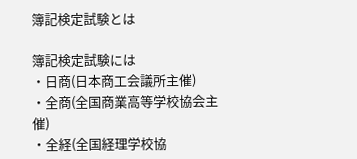簿記検定試験とは

簿記検定試験には
・日商(日本商工会議所主催)
・全商(全国商業高等学校協会主催)
・全経(全国経理学校協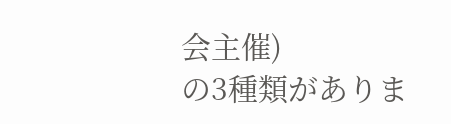会主催)
の3種類がありま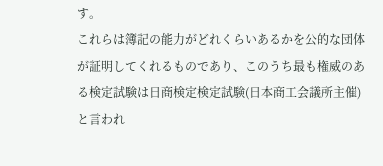す。
これらは簿記の能力がどれくらいあるかを公的な団体が証明してくれるものであり、このうち最も権威のある検定試験は日商検定検定試験(日本商工会議所主催)と言われ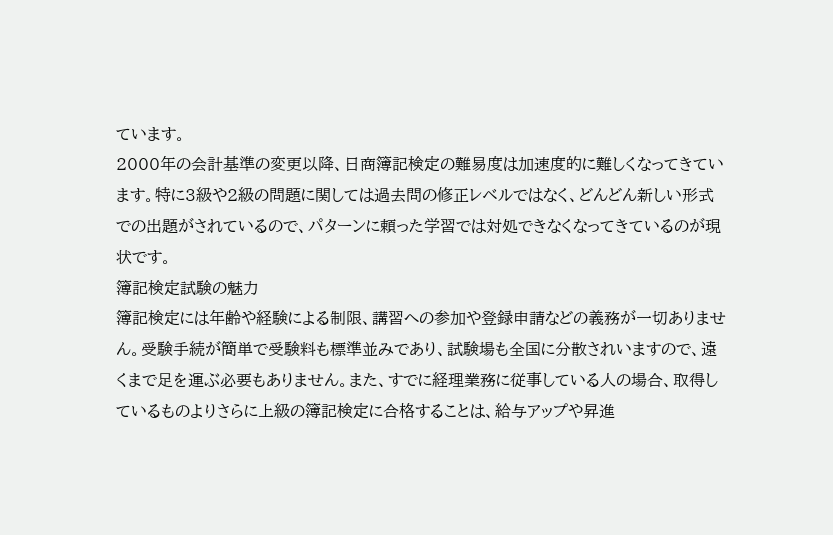ています。
2000年の会計基準の変更以降、日商簿記検定の難易度は加速度的に難しくなってきています。特に3級や2級の問題に関しては過去問の修正レベルではなく、どんどん新しい形式での出題がされているので、パターンに頼った学習では対処できなくなってきているのが現状です。
簿記検定試験の魅力
簿記検定には年齢や経験による制限、講習への参加や登録申請などの義務が一切ありません。受験手続が簡単で受験料も標準並みであり、試験場も全国に分散されいますので、遠くまで足を運ぶ必要もありません。また、すでに経理業務に従事している人の場合、取得しているものよりさらに上級の簿記検定に合格することは、給与アップや昇進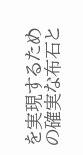を実現するための確実な布石と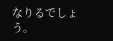なりるでしょう。